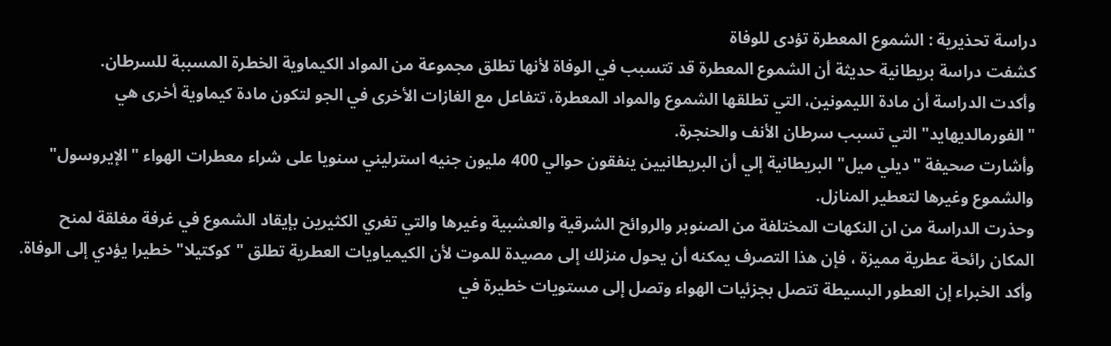دراسة تحذيرية : الشموع المعطرة تؤدى للوفاة
كشفت دراسة بريطانية حديثة أن الشموع المعطرة قد تتسبب في الوفاة لأنها تطلق مجموعة من المواد الكيماوية الخطرة المسببة للسرطان.
وأكدت الدراسة أن مادة الليمونين، التي تطلقها الشموع والمواد المعطرة، تتفاعل مع الغازات الأخرى في الجو لتكون مادة كيماوية أخرى هي "الفورمالديهايد" التي تسبب سرطان الأنف والحنجرة.
وأشارت صحيفة "ديلي ميل" البريطانية إلي أن البريطانيين ينفقون حوالي 400 مليون جنيه استرليني سنويا على شراء معطرات الهواء "الإيروسول" والشموع وغيرها لتعطير المنازل.
وحذرت الدراسة من ان النكهات المختلفة من الصنوبر والروائح الشرقية والعشبية وغيرها والتي تغري الكثيرين بإيقاد الشموع في غرفة مغلقة لمنح المكان رائحة عطرية مميزة ، فإن هذا التصرف يمكنه أن يحول منزلك إلى مصيدة للموت لأن الكيمياويات العطرية تطلق "كوكتيلا" خطيرا يؤدي إلى الوفاة.
وأكد الخبراء إن العطور البسيطة تتصل بجزئيات الهواء وتصل إلى مستويات خطيرة في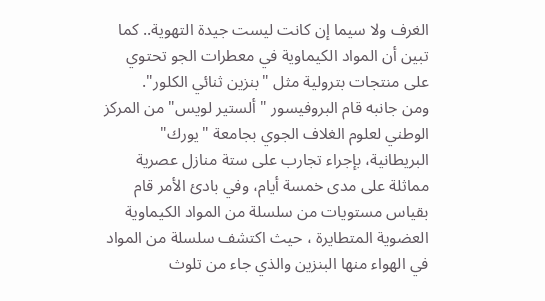الغرف ولا سيما إن كانت ليست جيدة التهوية.. كما تبين أن المواد الكيماوية في معطرات الجو تحتوي على منتجات بترولية مثل "بنزين ثنائي الكلور".
ومن جانبه قام البروفيسور "ألستير لويس" من المركز الوطني لعلوم الغلاف الجوي بجامعة "يورك" البريطانية، بإجراء تجارب على ستة منازل عصرية مماثلة على مدى خمسة أيام، وفي بادئ الأمر قام بقياس مستويات من سلسلة من المواد الكيماوية العضوية المتطايرة ، حيث اكتشف سلسلة من المواد في الهواء منها البنزين والذي جاء من تلوث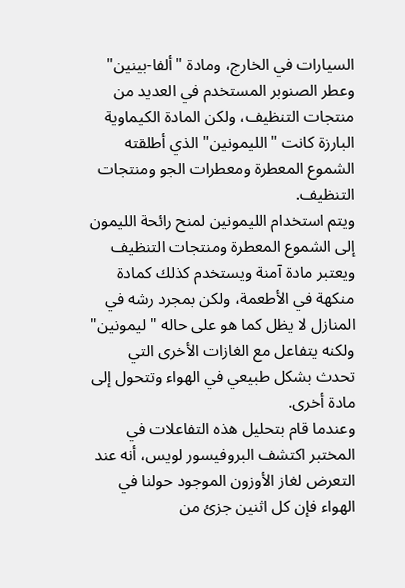السيارات في الخارج، ومادة "ألفا-بينين" وعطر الصنوبر المستخدم في العديد من منتجات التنظيف، ولكن المادة الكيماوية البارزة كانت "الليمونين" الذي أطلقته الشموع المعطرة ومعطرات الجو ومنتجات التنظيف.
ويتم استخدام الليمونين لمنح رائحة الليمون إلى الشموع المعطرة ومنتجات التنظيف ويعتبر مادة آمنة ويستخدم كذلك كمادة منكهة في الأطعمة، ولكن بمجرد رشه في المنازل لا يظل كما هو على حاله "ليمونين" ولكنه يتفاعل مع الغازات الأخرى التي تحدث بشكل طبيعي في الهواء وتتحول إلى مادة أخرى.
وعندما قام بتحليل هذه التفاعلات في المختبر اكتشف البروفيسور لويس، أنه عند التعرض لغاز الأوزون الموجود حولنا في الهواء فإن كل اثنين جزئ من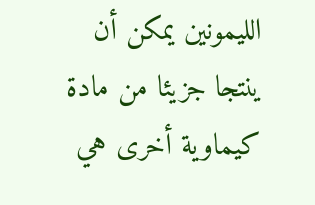الليمونين يمكن أن ينتجا جزيئا من مادة كيماوية أخرى هي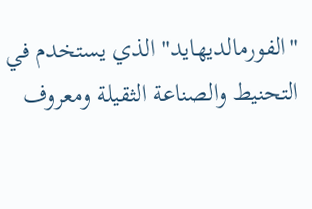"الفورمالديهايد" الذي يستخدم في التحنيط والصناعة الثقيلة ومعروف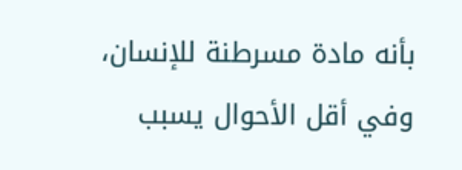بأنه مادة مسرطنة للإنسان، وفي أقل الأحوال يسبب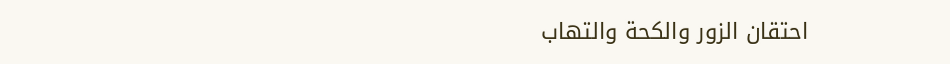احتقان الزور والكحة والتهاب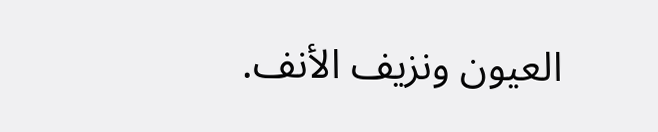العيون ونزيف الأنف.